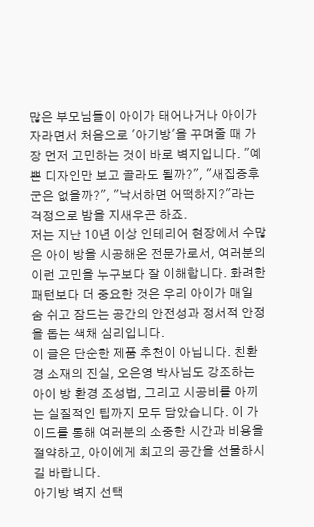많은 부모님들이 아이가 태어나거나 아이가 자라면서 처음으로 '아기방'을 꾸며줄 때 가장 먼저 고민하는 것이 바로 벽지입니다. "예쁜 디자인만 보고 골라도 될까?", "새집증후군은 없을까?", "낙서하면 어떡하지?"라는 걱정으로 밤을 지새우곤 하죠.
저는 지난 10년 이상 인테리어 현장에서 수많은 아이 방을 시공해온 전문가로서, 여러분의 이런 고민을 누구보다 잘 이해합니다. 화려한 패턴보다 더 중요한 것은 우리 아이가 매일 숨 쉬고 잠드는 공간의 안전성과 정서적 안정을 돕는 색채 심리입니다.
이 글은 단순한 제품 추천이 아닙니다. 친환경 소재의 진실, 오은영 박사님도 강조하는 아이 방 환경 조성법, 그리고 시공비를 아끼는 실질적인 팁까지 모두 담았습니다. 이 가이드를 통해 여러분의 소중한 시간과 비용을 절약하고, 아이에게 최고의 공간을 선물하시길 바랍니다.
아기방 벽지 선택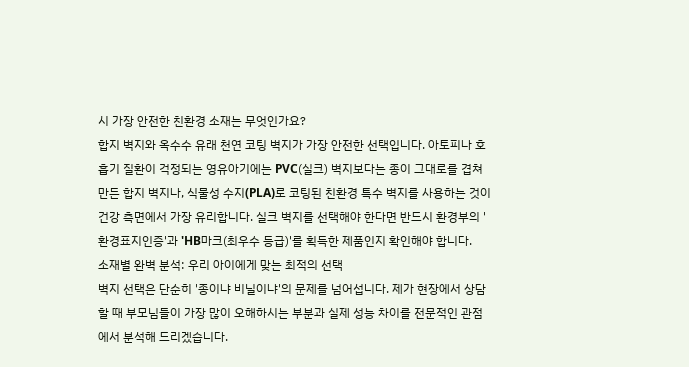시 가장 안전한 친환경 소재는 무엇인가요?
합지 벽지와 옥수수 유래 천연 코팅 벽지가 가장 안전한 선택입니다. 아토피나 호흡기 질환이 걱정되는 영유아기에는 PVC(실크) 벽지보다는 종이 그대로를 겹쳐 만든 합지 벽지나, 식물성 수지(PLA)로 코팅된 친환경 특수 벽지를 사용하는 것이 건강 측면에서 가장 유리합니다. 실크 벽지를 선택해야 한다면 반드시 환경부의 '환경표지인증'과 'HB마크(최우수 등급)'를 획득한 제품인지 확인해야 합니다.
소재별 완벽 분석: 우리 아이에게 맞는 최적의 선택
벽지 선택은 단순히 '종이냐 비닐이냐'의 문제를 넘어섭니다. 제가 현장에서 상담할 때 부모님들이 가장 많이 오해하시는 부분과 실제 성능 차이를 전문적인 관점에서 분석해 드리겠습니다.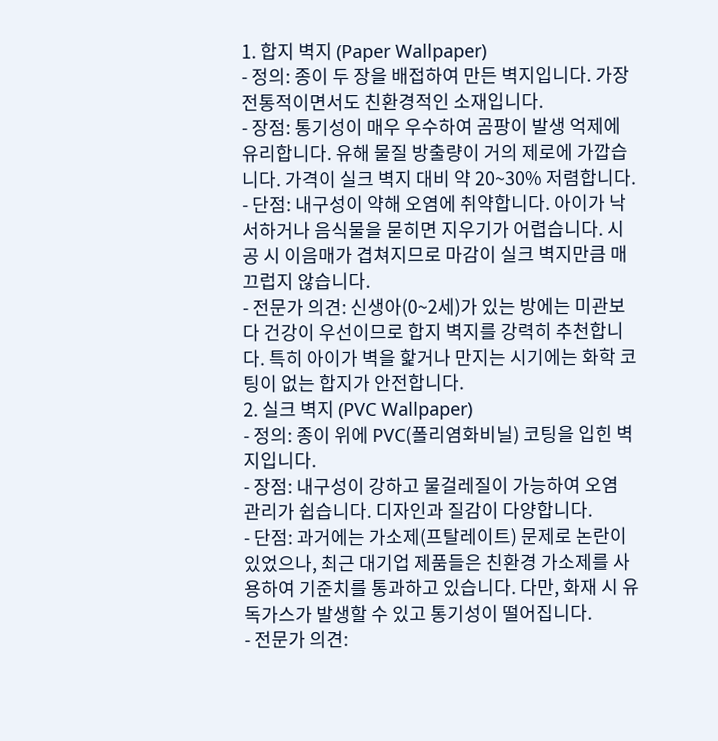1. 합지 벽지 (Paper Wallpaper)
- 정의: 종이 두 장을 배접하여 만든 벽지입니다. 가장 전통적이면서도 친환경적인 소재입니다.
- 장점: 통기성이 매우 우수하여 곰팡이 발생 억제에 유리합니다. 유해 물질 방출량이 거의 제로에 가깝습니다. 가격이 실크 벽지 대비 약 20~30% 저렴합니다.
- 단점: 내구성이 약해 오염에 취약합니다. 아이가 낙서하거나 음식물을 묻히면 지우기가 어렵습니다. 시공 시 이음매가 겹쳐지므로 마감이 실크 벽지만큼 매끄럽지 않습니다.
- 전문가 의견: 신생아(0~2세)가 있는 방에는 미관보다 건강이 우선이므로 합지 벽지를 강력히 추천합니다. 특히 아이가 벽을 핥거나 만지는 시기에는 화학 코팅이 없는 합지가 안전합니다.
2. 실크 벽지 (PVC Wallpaper)
- 정의: 종이 위에 PVC(폴리염화비닐) 코팅을 입힌 벽지입니다.
- 장점: 내구성이 강하고 물걸레질이 가능하여 오염 관리가 쉽습니다. 디자인과 질감이 다양합니다.
- 단점: 과거에는 가소제(프탈레이트) 문제로 논란이 있었으나, 최근 대기업 제품들은 친환경 가소제를 사용하여 기준치를 통과하고 있습니다. 다만, 화재 시 유독가스가 발생할 수 있고 통기성이 떨어집니다.
- 전문가 의견: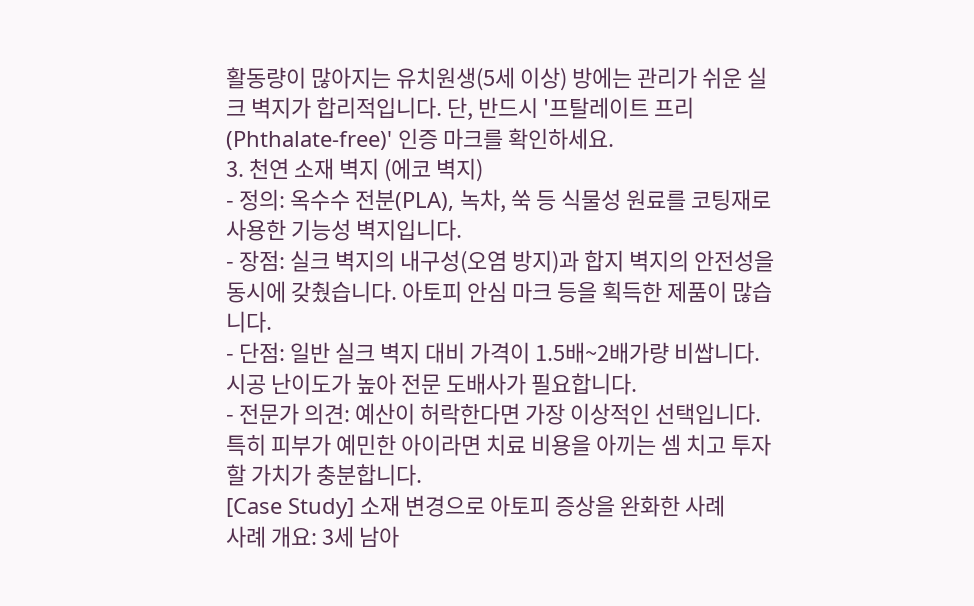활동량이 많아지는 유치원생(5세 이상) 방에는 관리가 쉬운 실크 벽지가 합리적입니다. 단, 반드시 '프탈레이트 프리(Phthalate-free)' 인증 마크를 확인하세요.
3. 천연 소재 벽지 (에코 벽지)
- 정의: 옥수수 전분(PLA), 녹차, 쑥 등 식물성 원료를 코팅재로 사용한 기능성 벽지입니다.
- 장점: 실크 벽지의 내구성(오염 방지)과 합지 벽지의 안전성을 동시에 갖췄습니다. 아토피 안심 마크 등을 획득한 제품이 많습니다.
- 단점: 일반 실크 벽지 대비 가격이 1.5배~2배가량 비쌉니다. 시공 난이도가 높아 전문 도배사가 필요합니다.
- 전문가 의견: 예산이 허락한다면 가장 이상적인 선택입니다. 특히 피부가 예민한 아이라면 치료 비용을 아끼는 셈 치고 투자할 가치가 충분합니다.
[Case Study] 소재 변경으로 아토피 증상을 완화한 사례
사례 개요: 3세 남아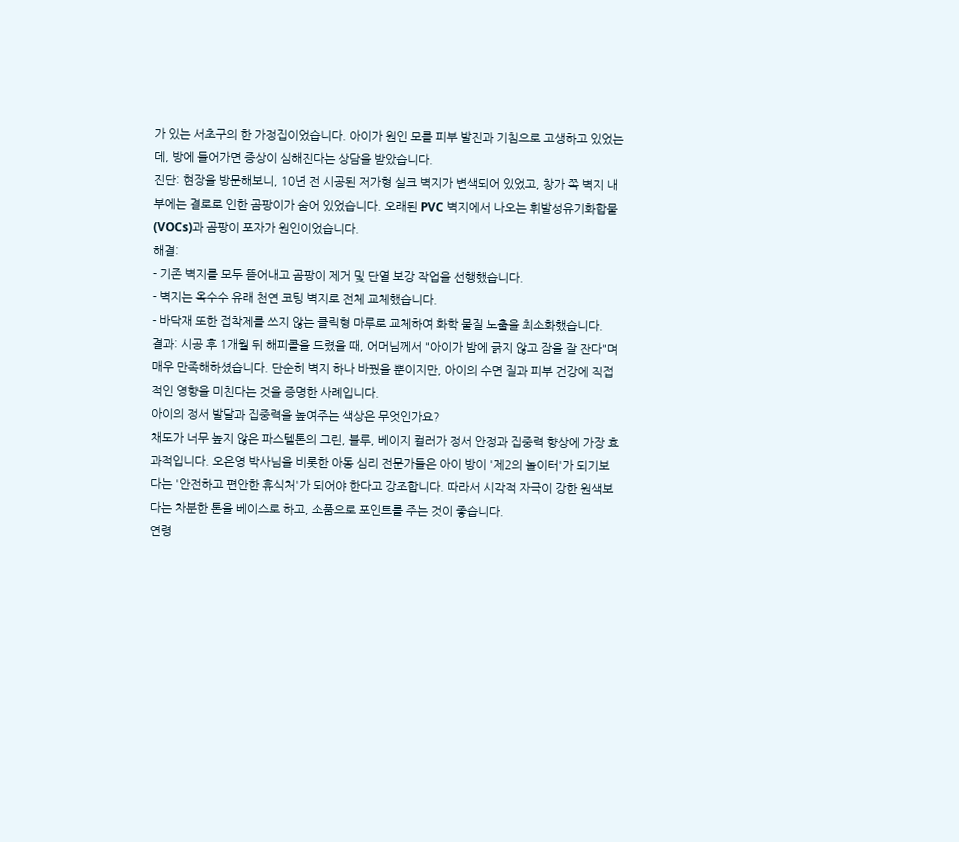가 있는 서초구의 한 가정집이었습니다. 아이가 원인 모를 피부 발진과 기침으로 고생하고 있었는데, 방에 들어가면 증상이 심해진다는 상담을 받았습니다.
진단: 현장을 방문해보니, 10년 전 시공된 저가형 실크 벽지가 변색되어 있었고, 창가 쪽 벽지 내부에는 결로로 인한 곰팡이가 숨어 있었습니다. 오래된 PVC 벽지에서 나오는 휘발성유기화합물(VOCs)과 곰팡이 포자가 원인이었습니다.
해결:
- 기존 벽지를 모두 뜯어내고 곰팡이 제거 및 단열 보강 작업을 선행했습니다.
- 벽지는 옥수수 유래 천연 코팅 벽지로 전체 교체했습니다.
- 바닥재 또한 접착제를 쓰지 않는 클릭형 마루로 교체하여 화학 물질 노출을 최소화했습니다.
결과: 시공 후 1개월 뒤 해피콜을 드렸을 때, 어머님께서 "아이가 밤에 긁지 않고 잠을 잘 잔다"며 매우 만족해하셨습니다. 단순히 벽지 하나 바꿨을 뿐이지만, 아이의 수면 질과 피부 건강에 직접적인 영향을 미친다는 것을 증명한 사례입니다.
아이의 정서 발달과 집중력을 높여주는 색상은 무엇인가요?
채도가 너무 높지 않은 파스텔톤의 그린, 블루, 베이지 컬러가 정서 안정과 집중력 향상에 가장 효과적입니다. 오은영 박사님을 비롯한 아동 심리 전문가들은 아이 방이 '제2의 놀이터'가 되기보다는 '안전하고 편안한 휴식처'가 되어야 한다고 강조합니다. 따라서 시각적 자극이 강한 원색보다는 차분한 톤을 베이스로 하고, 소품으로 포인트를 주는 것이 좋습니다.
연령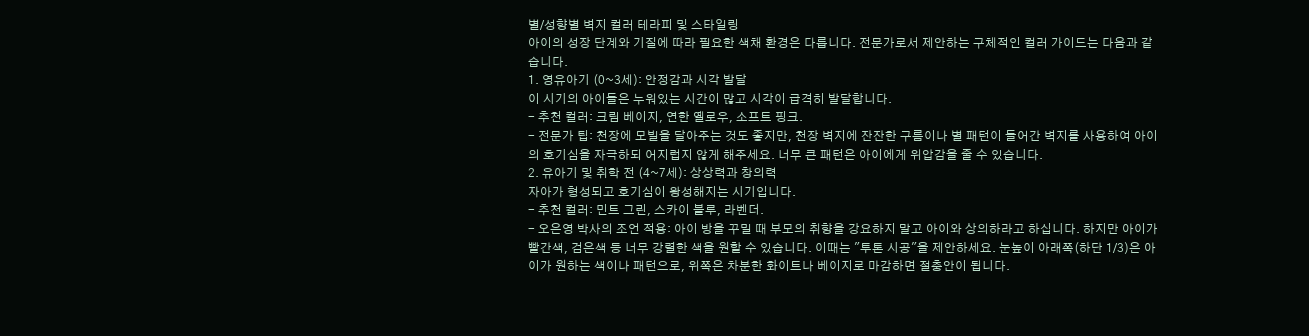별/성향별 벽지 컬러 테라피 및 스타일링
아이의 성장 단계와 기질에 따라 필요한 색채 환경은 다릅니다. 전문가로서 제안하는 구체적인 컬러 가이드는 다음과 같습니다.
1. 영유아기 (0~3세): 안정감과 시각 발달
이 시기의 아이들은 누워있는 시간이 많고 시각이 급격히 발달합니다.
- 추천 컬러: 크림 베이지, 연한 옐로우, 소프트 핑크.
- 전문가 팁: 천장에 모빌을 달아주는 것도 좋지만, 천장 벽지에 잔잔한 구름이나 별 패턴이 들어간 벽지를 사용하여 아이의 호기심을 자극하되 어지럽지 않게 해주세요. 너무 큰 패턴은 아이에게 위압감을 줄 수 있습니다.
2. 유아기 및 취학 전 (4~7세): 상상력과 창의력
자아가 형성되고 호기심이 왕성해지는 시기입니다.
- 추천 컬러: 민트 그린, 스카이 블루, 라벤더.
- 오은영 박사의 조언 적용: 아이 방을 꾸밀 때 부모의 취향을 강요하지 말고 아이와 상의하라고 하십니다. 하지만 아이가 빨간색, 검은색 등 너무 강렬한 색을 원할 수 있습니다. 이때는 "투톤 시공"을 제안하세요. 눈높이 아래쪽(하단 1/3)은 아이가 원하는 색이나 패턴으로, 위쪽은 차분한 화이트나 베이지로 마감하면 절충안이 됩니다.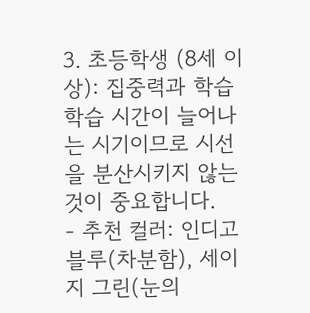3. 초등학생 (8세 이상): 집중력과 학습
학습 시간이 늘어나는 시기이므로 시선을 분산시키지 않는 것이 중요합니다.
- 추천 컬러: 인디고 블루(차분함), 세이지 그린(눈의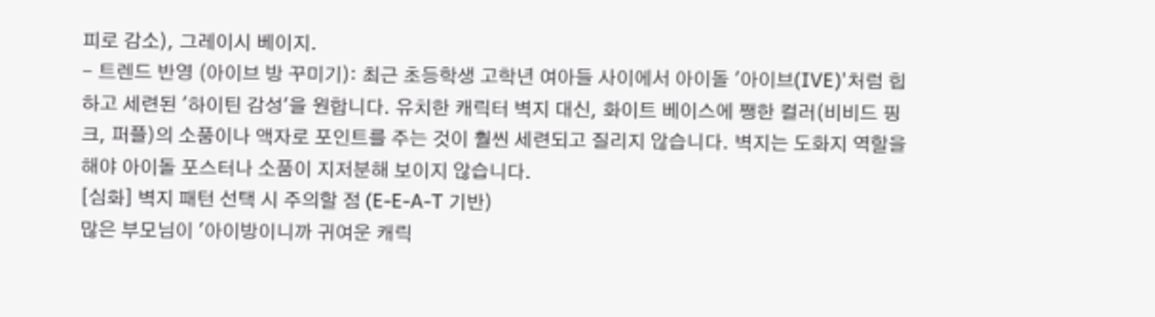피로 감소), 그레이시 베이지.
- 트렌드 반영 (아이브 방 꾸미기): 최근 초등학생 고학년 여아들 사이에서 아이돌 '아이브(IVE)'처럼 힙하고 세련된 '하이틴 감성'을 원합니다. 유치한 캐릭터 벽지 대신, 화이트 베이스에 쨍한 컬러(비비드 핑크, 퍼플)의 소품이나 액자로 포인트를 주는 것이 훨씬 세련되고 질리지 않습니다. 벽지는 도화지 역할을 해야 아이돌 포스터나 소품이 지저분해 보이지 않습니다.
[심화] 벽지 패턴 선택 시 주의할 점 (E-E-A-T 기반)
많은 부모님이 '아이방이니까 귀여운 캐릭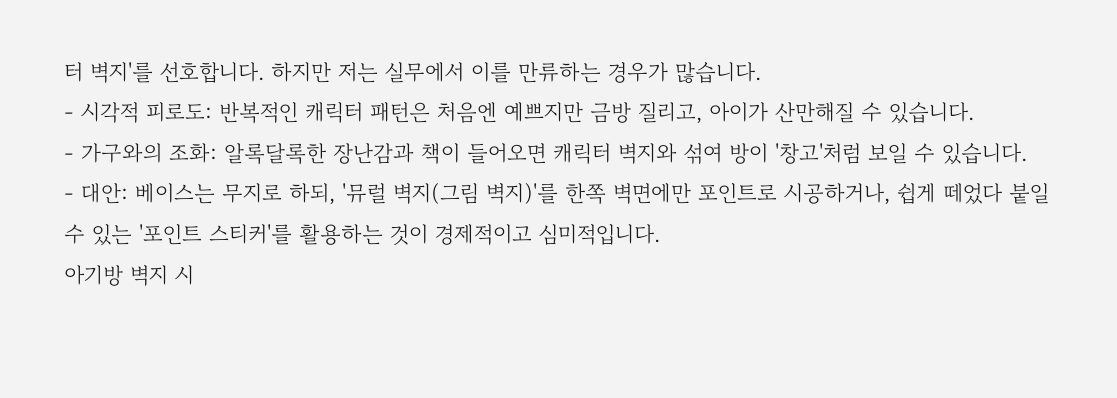터 벽지'를 선호합니다. 하지만 저는 실무에서 이를 만류하는 경우가 많습니다.
- 시각적 피로도: 반복적인 캐릭터 패턴은 처음엔 예쁘지만 금방 질리고, 아이가 산만해질 수 있습니다.
- 가구와의 조화: 알록달록한 장난감과 책이 들어오면 캐릭터 벽지와 섞여 방이 '창고'처럼 보일 수 있습니다.
- 대안: 베이스는 무지로 하되, '뮤럴 벽지(그림 벽지)'를 한쪽 벽면에만 포인트로 시공하거나, 쉽게 떼었다 붙일 수 있는 '포인트 스티커'를 활용하는 것이 경제적이고 심미적입니다.
아기방 벽지 시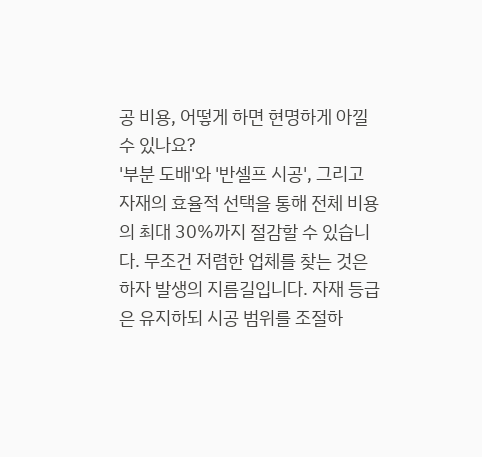공 비용, 어떻게 하면 현명하게 아낄 수 있나요?
'부분 도배'와 '반셀프 시공', 그리고 자재의 효율적 선택을 통해 전체 비용의 최대 30%까지 절감할 수 있습니다. 무조건 저렴한 업체를 찾는 것은 하자 발생의 지름길입니다. 자재 등급은 유지하되 시공 범위를 조절하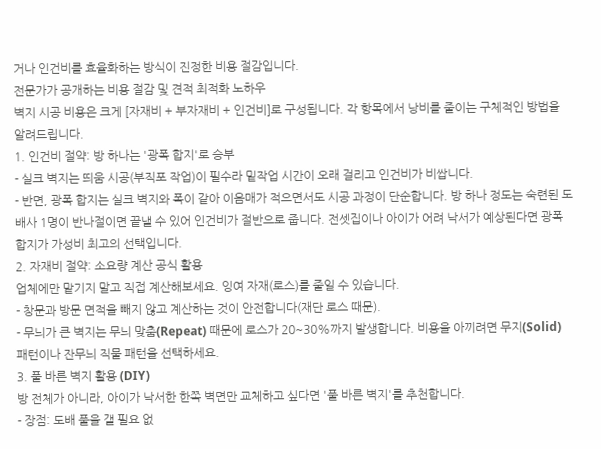거나 인건비를 효율화하는 방식이 진정한 비용 절감입니다.
전문가가 공개하는 비용 절감 및 견적 최적화 노하우
벽지 시공 비용은 크게 [자재비 + 부자재비 + 인건비]로 구성됩니다. 각 항목에서 낭비를 줄이는 구체적인 방법을 알려드립니다.
1. 인건비 절약: 방 하나는 '광폭 합지'로 승부
- 실크 벽지는 띄움 시공(부직포 작업)이 필수라 밑작업 시간이 오래 걸리고 인건비가 비쌉니다.
- 반면, 광폭 합지는 실크 벽지와 폭이 같아 이음매가 적으면서도 시공 과정이 단순합니다. 방 하나 정도는 숙련된 도배사 1명이 반나절이면 끝낼 수 있어 인건비가 절반으로 줍니다. 전셋집이나 아이가 어려 낙서가 예상된다면 광폭 합지가 가성비 최고의 선택입니다.
2. 자재비 절약: 소요량 계산 공식 활용
업체에만 맡기지 말고 직접 계산해보세요. 잉여 자재(로스)를 줄일 수 있습니다.
- 창문과 방문 면적을 빼지 않고 계산하는 것이 안전합니다(재단 로스 때문).
- 무늬가 큰 벽지는 무늬 맞춤(Repeat) 때문에 로스가 20~30%까지 발생합니다. 비용을 아끼려면 무지(Solid) 패턴이나 잔무늬 직물 패턴을 선택하세요.
3. 풀 바른 벽지 활용 (DIY)
방 전체가 아니라, 아이가 낙서한 한쪽 벽면만 교체하고 싶다면 '풀 바른 벽지'를 추천합니다.
- 장점: 도배 풀을 갤 필요 없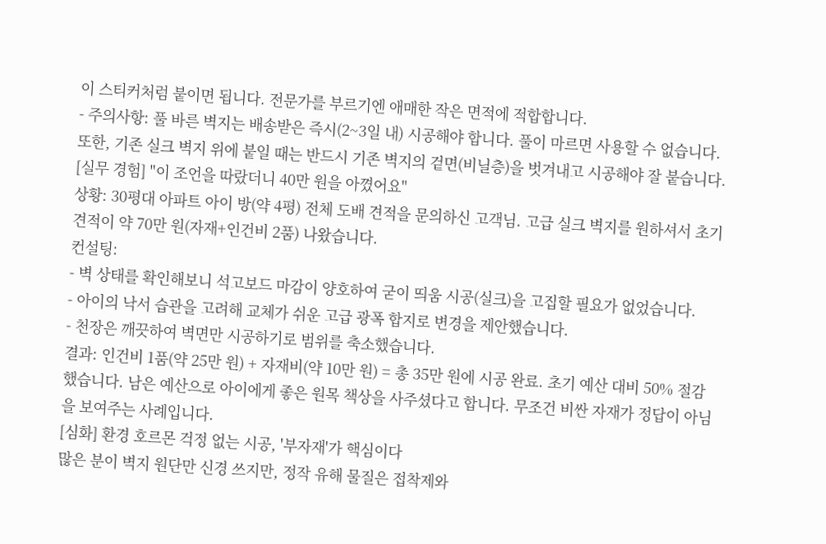이 스티커처럼 붙이면 됩니다. 전문가를 부르기엔 애매한 작은 면적에 적합합니다.
- 주의사항: 풀 바른 벽지는 배송받은 즉시(2~3일 내) 시공해야 합니다. 풀이 마르면 사용할 수 없습니다. 또한, 기존 실크 벽지 위에 붙일 때는 반드시 기존 벽지의 겉면(비닐층)을 벗겨내고 시공해야 잘 붙습니다.
[실무 경험] "이 조언을 따랐더니 40만 원을 아꼈어요"
상황: 30평대 아파트 아이 방(약 4평) 전체 도배 견적을 문의하신 고객님. 고급 실크 벽지를 원하셔서 초기 견적이 약 70만 원(자재+인건비 2품) 나왔습니다.
컨설팅:
- 벽 상태를 확인해보니 석고보드 마감이 양호하여 굳이 띄움 시공(실크)을 고집할 필요가 없었습니다.
- 아이의 낙서 습관을 고려해 교체가 쉬운 고급 광폭 합지로 변경을 제안했습니다.
- 천장은 깨끗하여 벽면만 시공하기로 범위를 축소했습니다.
결과: 인건비 1품(약 25만 원) + 자재비(약 10만 원) = 총 35만 원에 시공 완료. 초기 예산 대비 50% 절감했습니다. 남은 예산으로 아이에게 좋은 원목 책상을 사주셨다고 합니다. 무조건 비싼 자재가 정답이 아님을 보여주는 사례입니다.
[심화] 환경 호르몬 걱정 없는 시공, '부자재'가 핵심이다
많은 분이 벽지 원단만 신경 쓰지만, 정작 유해 물질은 접착제와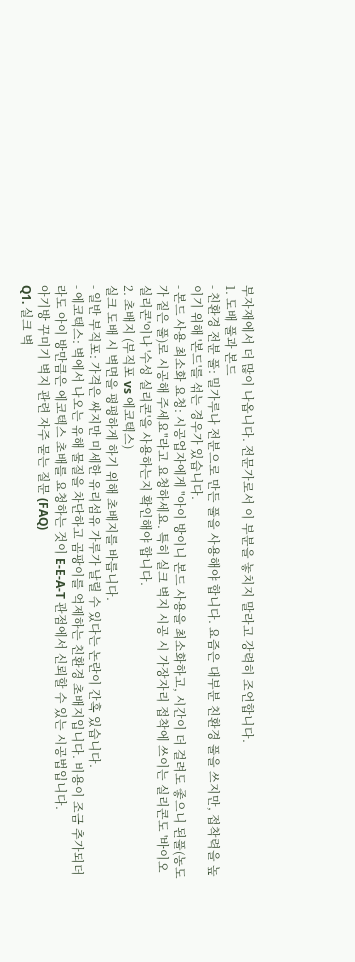부자재에서 더 많이 나옵니다. 전문가로서 이 부분을 놓치지 말라고 강력히 조언합니다.
1. 도배 풀과 본드
- 친환경 전분 풀: 밀가루나 전분으로 만든 풀을 사용해야 합니다. 요즘은 대부분 친환경 풀을 쓰지만, 접착력을 높이기 위해 '본드'를 섞는 경우가 있습니다.
- 본드 사용 최소화 요청: 시공업자에게 "아이 방이니 본드 사용을 최소화하고, 시간이 더 걸려도 좋으니 된풀(농도가 짙은 풀)로 시공해 주세요"라고 요청하세요. 특히 실크 벽지 시공 시 가장자리 접착에 쓰이는 실리콘도 '바이오 실리콘'이나 '수성 실리콘'을 사용하는지 확인해야 합니다.
2. 초배지 (부직포 vs 에코텍스)
실크 도배 시 벽면을 평평하게 하기 위해 초배지를 바릅니다.
- 일반 부직포: 가격은 싸지만 미세한 유리섬유 가루가 날릴 수 있다는 논란이 간혹 있습니다.
- 에코텍스: 벽에서 나오는 유해 물질을 차단하고 곰팡이를 억제하는 친환경 초배지입니다. 비용이 조금 추가되더라도 아이 방만큼은 에코텍스 초배를 요청하는 것이 E-E-A-T 관점에서 신뢰할 수 있는 시공법입니다.
아기방 꾸미기 벽지 관련 자주 묻는 질문 (FAQ)
Q1. 실크 벽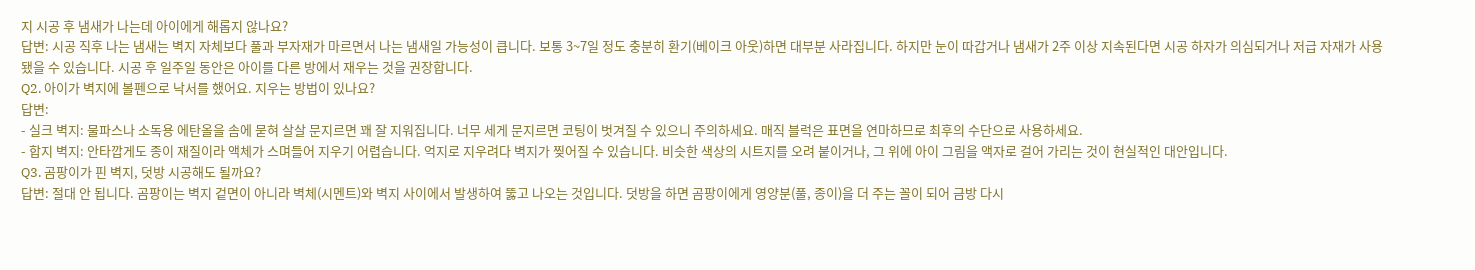지 시공 후 냄새가 나는데 아이에게 해롭지 않나요?
답변: 시공 직후 나는 냄새는 벽지 자체보다 풀과 부자재가 마르면서 나는 냄새일 가능성이 큽니다. 보통 3~7일 정도 충분히 환기(베이크 아웃)하면 대부분 사라집니다. 하지만 눈이 따갑거나 냄새가 2주 이상 지속된다면 시공 하자가 의심되거나 저급 자재가 사용됐을 수 있습니다. 시공 후 일주일 동안은 아이를 다른 방에서 재우는 것을 권장합니다.
Q2. 아이가 벽지에 볼펜으로 낙서를 했어요. 지우는 방법이 있나요?
답변:
- 실크 벽지: 물파스나 소독용 에탄올을 솜에 묻혀 살살 문지르면 꽤 잘 지워집니다. 너무 세게 문지르면 코팅이 벗겨질 수 있으니 주의하세요. 매직 블럭은 표면을 연마하므로 최후의 수단으로 사용하세요.
- 합지 벽지: 안타깝게도 종이 재질이라 액체가 스며들어 지우기 어렵습니다. 억지로 지우려다 벽지가 찢어질 수 있습니다. 비슷한 색상의 시트지를 오려 붙이거나, 그 위에 아이 그림을 액자로 걸어 가리는 것이 현실적인 대안입니다.
Q3. 곰팡이가 핀 벽지, 덧방 시공해도 될까요?
답변: 절대 안 됩니다. 곰팡이는 벽지 겉면이 아니라 벽체(시멘트)와 벽지 사이에서 발생하여 뚫고 나오는 것입니다. 덧방을 하면 곰팡이에게 영양분(풀, 종이)을 더 주는 꼴이 되어 금방 다시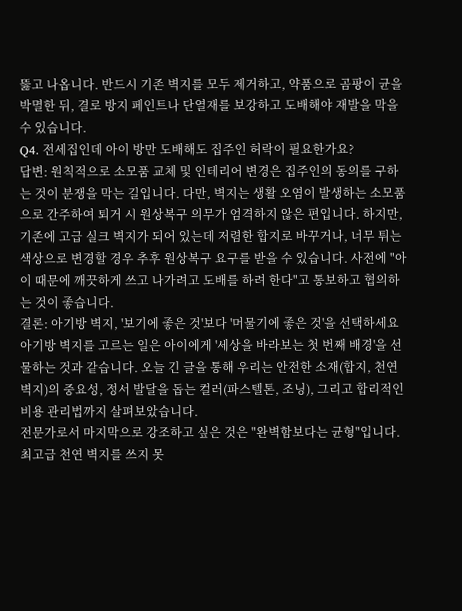뚫고 나옵니다. 반드시 기존 벽지를 모두 제거하고, 약품으로 곰팡이 균을 박멸한 뒤, 결로 방지 페인트나 단열재를 보강하고 도배해야 재발을 막을 수 있습니다.
Q4. 전세집인데 아이 방만 도배해도 집주인 허락이 필요한가요?
답변: 원칙적으로 소모품 교체 및 인테리어 변경은 집주인의 동의를 구하는 것이 분쟁을 막는 길입니다. 다만, 벽지는 생활 오염이 발생하는 소모품으로 간주하여 퇴거 시 원상복구 의무가 엄격하지 않은 편입니다. 하지만, 기존에 고급 실크 벽지가 되어 있는데 저렴한 합지로 바꾸거나, 너무 튀는 색상으로 변경할 경우 추후 원상복구 요구를 받을 수 있습니다. 사전에 "아이 때문에 깨끗하게 쓰고 나가려고 도배를 하려 한다"고 통보하고 협의하는 것이 좋습니다.
결론: 아기방 벽지, '보기에 좋은 것'보다 '머물기에 좋은 것'을 선택하세요
아기방 벽지를 고르는 일은 아이에게 '세상을 바라보는 첫 번째 배경'을 선물하는 것과 같습니다. 오늘 긴 글을 통해 우리는 안전한 소재(합지, 천연 벽지)의 중요성, 정서 발달을 돕는 컬러(파스텔톤, 조닝), 그리고 합리적인 비용 관리법까지 살펴보았습니다.
전문가로서 마지막으로 강조하고 싶은 것은 "완벽함보다는 균형"입니다. 최고급 천연 벽지를 쓰지 못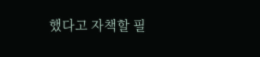했다고 자책할 필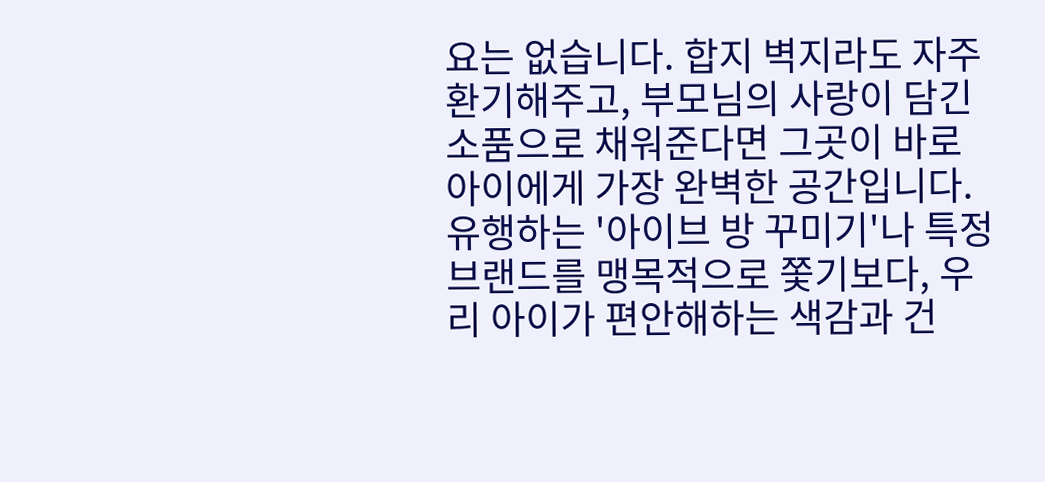요는 없습니다. 합지 벽지라도 자주 환기해주고, 부모님의 사랑이 담긴 소품으로 채워준다면 그곳이 바로 아이에게 가장 완벽한 공간입니다. 유행하는 '아이브 방 꾸미기'나 특정 브랜드를 맹목적으로 쫓기보다, 우리 아이가 편안해하는 색감과 건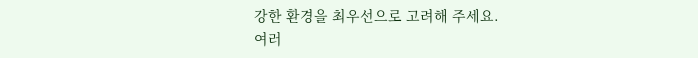강한 환경을 최우선으로 고려해 주세요.
여러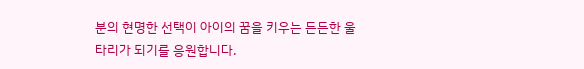분의 현명한 선택이 아이의 꿈을 키우는 든든한 울타리가 되기를 응원합니다.